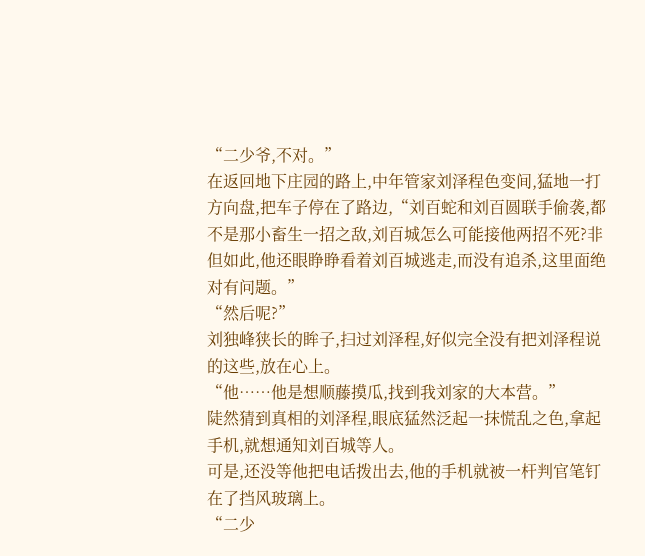“二少爷,不对。”
在返回地下庄园的路上,中年管家刘泽程色变间,猛地一打方向盘,把车子停在了路边,“刘百蛇和刘百圆联手偷袭,都不是那小畜生一招之敌,刘百城怎么可能接他两招不死?非但如此,他还眼睁睁看着刘百城逃走,而没有追杀,这里面绝对有问题。”
“然后呢?”
刘独峰狭长的眸子,扫过刘泽程,好似完全没有把刘泽程说的这些,放在心上。
“他……他是想顺藤摸瓜,找到我刘家的大本营。”
陡然猜到真相的刘泽程,眼底猛然泛起一抹慌乱之色,拿起手机,就想通知刘百城等人。
可是,还没等他把电话拨出去,他的手机就被一杆判官笔钉在了挡风玻璃上。
“二少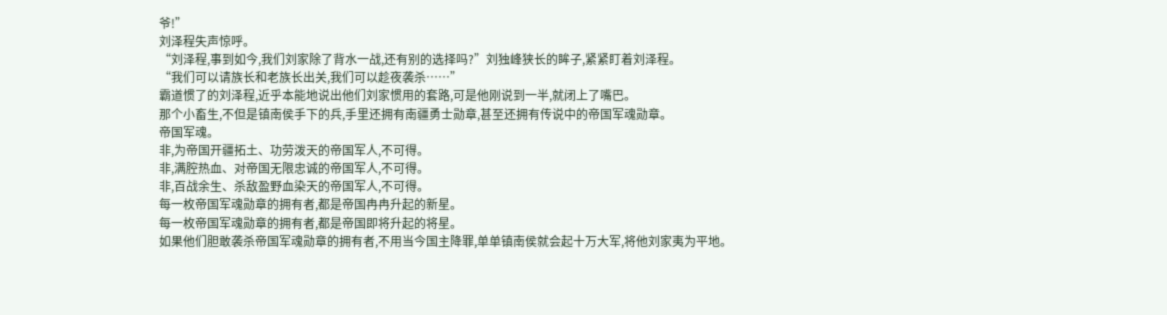爷!”
刘泽程失声惊呼。
“刘泽程,事到如今,我们刘家除了背水一战,还有别的选择吗?”刘独峰狭长的眸子,紧紧盯着刘泽程。
“我们可以请族长和老族长出关,我们可以趁夜袭杀……”
霸道惯了的刘泽程,近乎本能地说出他们刘家惯用的套路,可是他刚说到一半,就闭上了嘴巴。
那个小畜生,不但是镇南侯手下的兵,手里还拥有南疆勇士勋章,甚至还拥有传说中的帝国军魂勋章。
帝国军魂。
非,为帝国开疆拓土、功劳泼天的帝国军人,不可得。
非,满腔热血、对帝国无限忠诚的帝国军人,不可得。
非,百战余生、杀敌盈野血染天的帝国军人,不可得。
每一枚帝国军魂勋章的拥有者,都是帝国冉冉升起的新星。
每一枚帝国军魂勋章的拥有者,都是帝国即将升起的将星。
如果他们胆敢袭杀帝国军魂勋章的拥有者,不用当今国主降罪,单单镇南侯就会起十万大军,将他刘家夷为平地。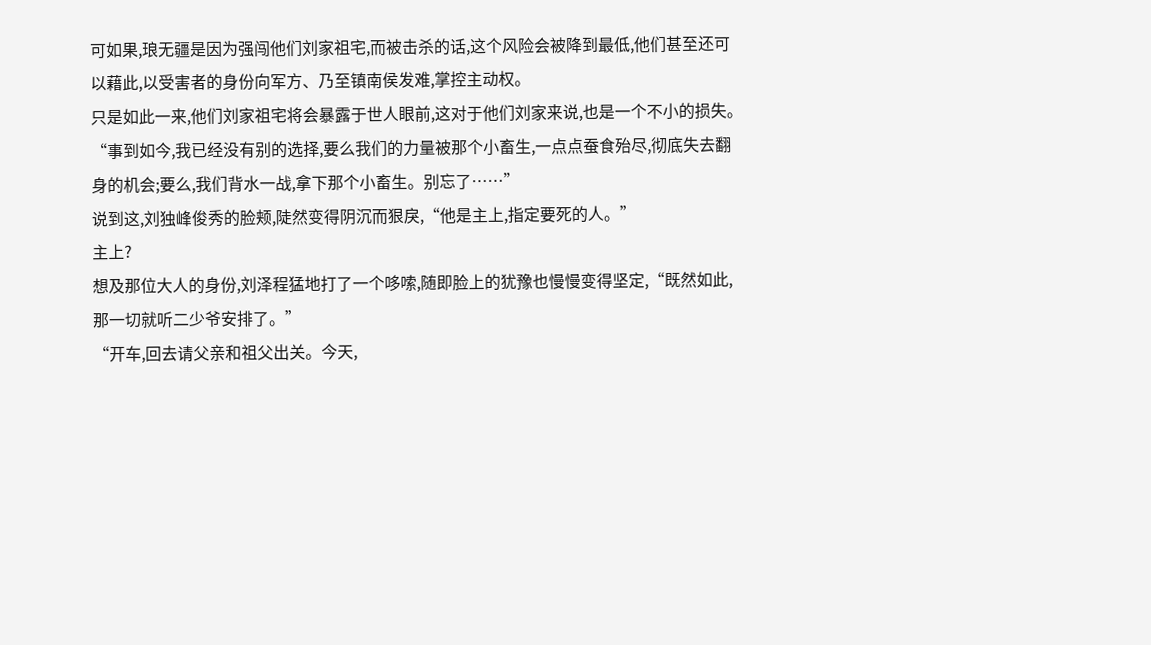可如果,琅无疆是因为强闯他们刘家祖宅,而被击杀的话,这个风险会被降到最低,他们甚至还可以藉此,以受害者的身份向军方、乃至镇南侯发难,掌控主动权。
只是如此一来,他们刘家祖宅将会暴露于世人眼前,这对于他们刘家来说,也是一个不小的损失。
“事到如今,我已经没有别的选择,要么我们的力量被那个小畜生,一点点蚕食殆尽,彻底失去翻身的机会;要么,我们背水一战,拿下那个小畜生。别忘了……”
说到这,刘独峰俊秀的脸颊,陡然变得阴沉而狠戾,“他是主上,指定要死的人。”
主上?
想及那位大人的身份,刘泽程猛地打了一个哆嗦,随即脸上的犹豫也慢慢变得坚定,“既然如此,那一切就听二少爷安排了。”
“开车,回去请父亲和祖父出关。今天,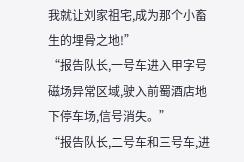我就让刘家祖宅,成为那个小畜生的埋骨之地!”
“报告队长,一号车进入甲字号磁场异常区域,驶入前蜀酒店地下停车场,信号消失。”
“报告队长,二号车和三号车,进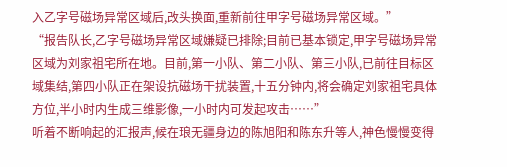入乙字号磁场异常区域后,改头换面,重新前往甲字号磁场异常区域。”
“报告队长,乙字号磁场异常区域嫌疑已排除;目前已基本锁定,甲字号磁场异常区域为刘家祖宅所在地。目前,第一小队、第二小队、第三小队,已前往目标区域集结,第四小队正在架设抗磁场干扰装置,十五分钟内,将会确定刘家祖宅具体方位,半小时内生成三维影像,一小时内可发起攻击……”
听着不断响起的汇报声,候在琅无疆身边的陈旭阳和陈东升等人,神色慢慢变得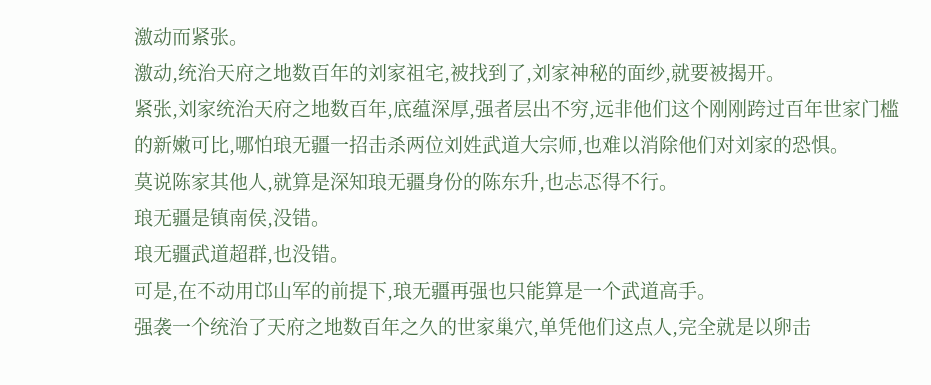激动而紧张。
激动,统治天府之地数百年的刘家祖宅,被找到了,刘家神秘的面纱,就要被揭开。
紧张,刘家统治天府之地数百年,底蕴深厚,强者层出不穷,远非他们这个刚刚跨过百年世家门槛的新嫩可比,哪怕琅无疆一招击杀两位刘姓武道大宗师,也难以消除他们对刘家的恐惧。
莫说陈家其他人,就算是深知琅无疆身份的陈东升,也忐忑得不行。
琅无疆是镇南侯,没错。
琅无疆武道超群,也没错。
可是,在不动用邙山军的前提下,琅无疆再强也只能算是一个武道高手。
强袭一个统治了天府之地数百年之久的世家巢穴,单凭他们这点人,完全就是以卵击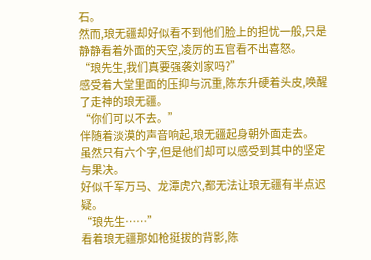石。
然而,琅无疆却好似看不到他们脸上的担忧一般,只是静静看着外面的天空,凌厉的五官看不出喜怒。
“琅先生,我们真要强袭刘家吗?”
感受着大堂里面的压抑与沉重,陈东升硬着头皮,唤醒了走神的琅无疆。
“你们可以不去。”
伴随着淡漠的声音响起,琅无疆起身朝外面走去。
虽然只有六个字,但是他们却可以感受到其中的坚定与果决。
好似千军万马、龙潭虎穴,都无法让琅无疆有半点迟疑。
“琅先生……”
看着琅无疆那如枪挺拔的背影,陈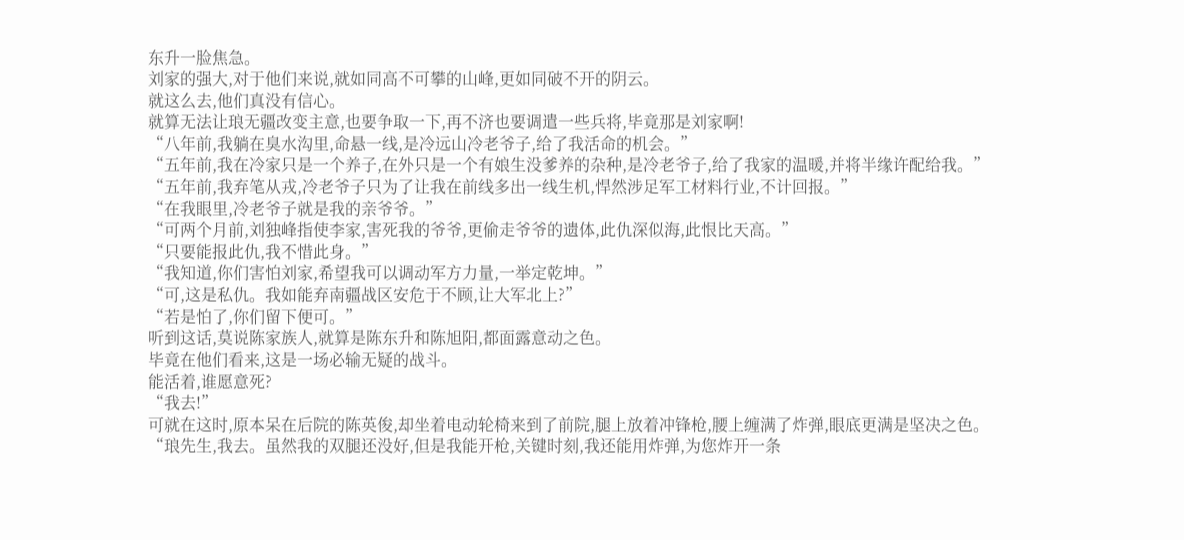东升一脸焦急。
刘家的强大,对于他们来说,就如同高不可攀的山峰,更如同破不开的阴云。
就这么去,他们真没有信心。
就算无法让琅无疆改变主意,也要争取一下,再不济也要调遣一些兵将,毕竟那是刘家啊!
“八年前,我躺在臭水沟里,命悬一线,是冷远山冷老爷子,给了我活命的机会。”
“五年前,我在冷家只是一个养子,在外只是一个有娘生没爹养的杂种,是冷老爷子,给了我家的温暖,并将半缘许配给我。”
“五年前,我弃笔从戎,冷老爷子只为了让我在前线多出一线生机,悍然涉足军工材料行业,不计回报。”
“在我眼里,冷老爷子就是我的亲爷爷。”
“可两个月前,刘独峰指使李家,害死我的爷爷,更偷走爷爷的遗体,此仇深似海,此恨比天高。”
“只要能报此仇,我不惜此身。”
“我知道,你们害怕刘家,希望我可以调动军方力量,一举定乾坤。”
“可,这是私仇。我如能弃南疆战区安危于不顾,让大军北上?”
“若是怕了,你们留下便可。”
听到这话,莫说陈家族人,就算是陈东升和陈旭阳,都面露意动之色。
毕竟在他们看来,这是一场必输无疑的战斗。
能活着,谁愿意死?
“我去!”
可就在这时,原本呆在后院的陈英俊,却坐着电动轮椅来到了前院,腿上放着冲锋枪,腰上缠满了炸弹,眼底更满是坚决之色。
“琅先生,我去。虽然我的双腿还没好,但是我能开枪,关键时刻,我还能用炸弹,为您炸开一条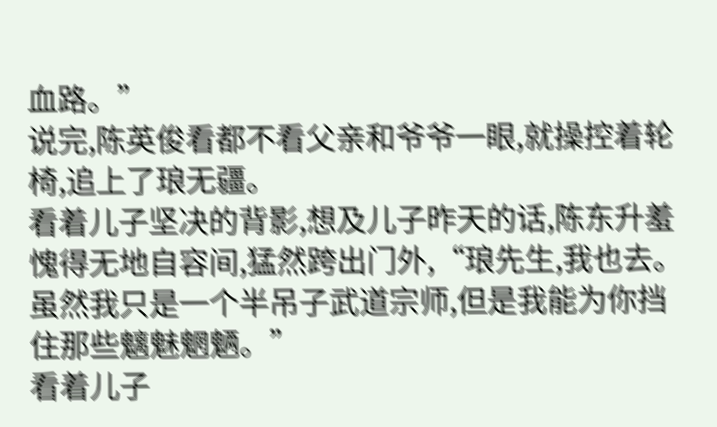血路。”
说完,陈英俊看都不看父亲和爷爷一眼,就操控着轮椅,追上了琅无疆。
看着儿子坚决的背影,想及儿子昨天的话,陈东升羞愧得无地自容间,猛然跨出门外,“琅先生,我也去。虽然我只是一个半吊子武道宗师,但是我能为你挡住那些魑魅魍魉。”
看着儿子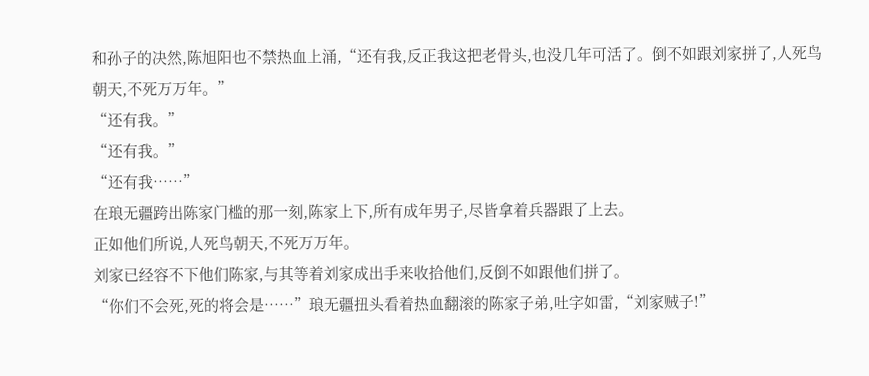和孙子的决然,陈旭阳也不禁热血上涌,“还有我,反正我这把老骨头,也没几年可活了。倒不如跟刘家拼了,人死鸟朝天,不死万万年。”
“还有我。”
“还有我。”
“还有我……”
在琅无疆跨出陈家门槛的那一刻,陈家上下,所有成年男子,尽皆拿着兵器跟了上去。
正如他们所说,人死鸟朝天,不死万万年。
刘家已经容不下他们陈家,与其等着刘家成出手来收拾他们,反倒不如跟他们拼了。
“你们不会死,死的将会是……”琅无疆扭头看着热血翻滚的陈家子弟,吐字如雷,“刘家贼子!”